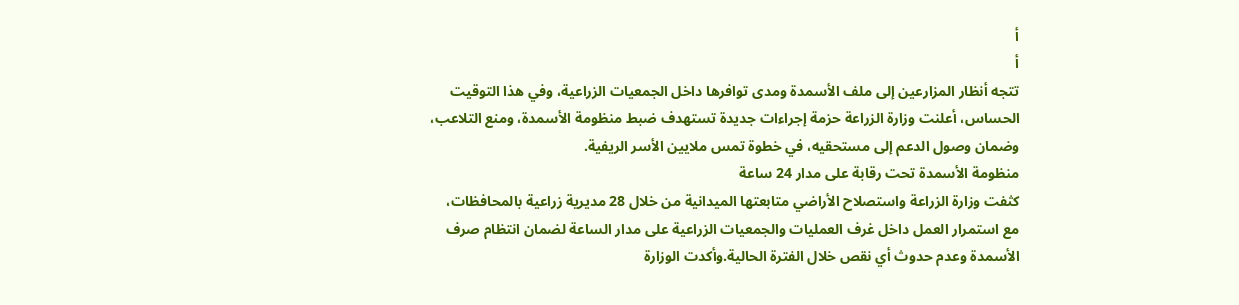أ
أ
تتجه أنظار المزارعين إلى ملف الأسمدة ومدى توافرها داخل الجمعيات الزراعية، وفي هذا التوقيت الحساس، أعلنت وزارة الزراعة حزمة إجراءات جديدة تستهدف ضبط منظومة الأسمدة، ومنع التلاعب، وضمان وصول الدعم إلى مستحقيه، في خطوة تمس ملايين الأسر الريفية.
منظومة الأسمدة تحت رقابة على مدار 24 ساعة
كثفت وزارة الزراعة واستصلاح الأراضي متابعتها الميدانية من خلال 28 مديرية زراعية بالمحافظات، مع استمرار العمل داخل غرف العمليات والجمعيات الزراعية على مدار الساعة لضمان انتظام صرف الأسمدة وعدم حدوث أي نقص خلال الفترة الحالية.وأكدت الوزارة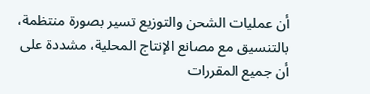أن عمليات الشحن والتوزيع تسير بصورة منتظمة، بالتنسيق مع مصانع الإنتاج المحلية، مشددة على أن جميع المقررات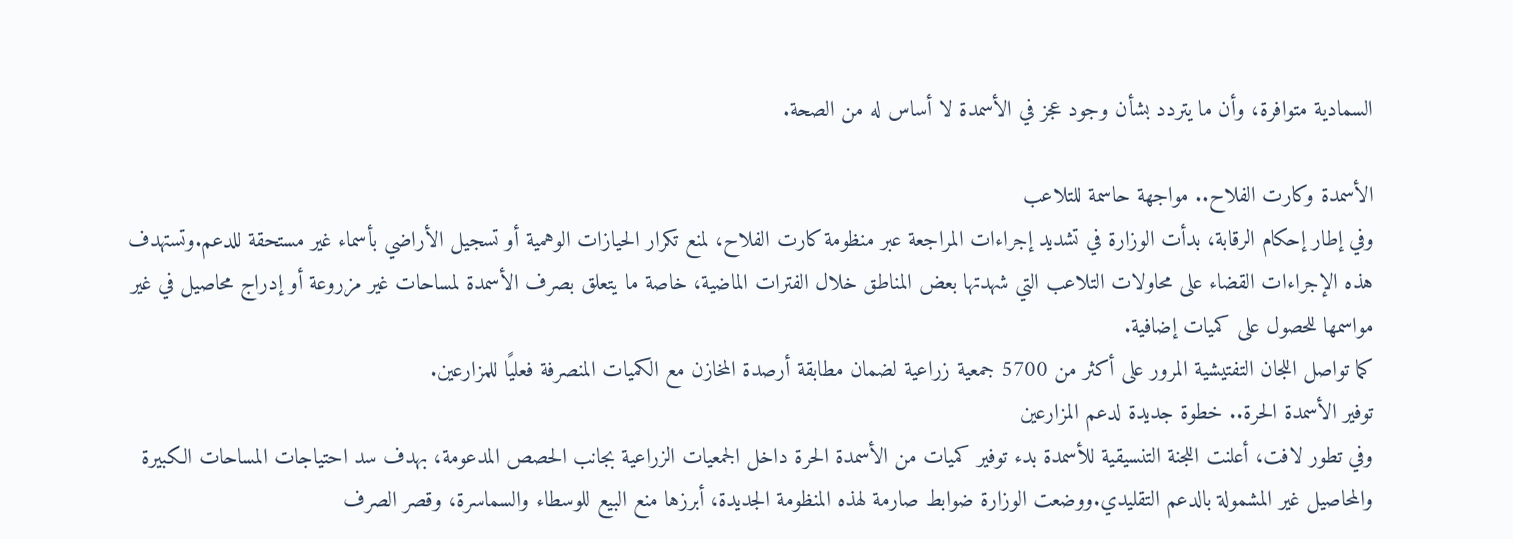السمادية متوافرة، وأن ما يتردد بشأن وجود عجز في الأسمدة لا أساس له من الصحة.

الأسمدة وكارت الفلاح.. مواجهة حاسمة للتلاعب
وفي إطار إحكام الرقابة، بدأت الوزارة في تشديد إجراءات المراجعة عبر منظومة كارت الفلاح، لمنع تكرار الحيازات الوهمية أو تسجيل الأراضي بأسماء غير مستحقة للدعم.وتستهدف هذه الإجراءات القضاء على محاولات التلاعب التي شهدتها بعض المناطق خلال الفترات الماضية، خاصة ما يتعلق بصرف الأسمدة لمساحات غير مزروعة أو إدراج محاصيل في غير مواسمها للحصول على كميات إضافية.
كما تواصل اللجان التفتيشية المرور على أكثر من 5700 جمعية زراعية لضمان مطابقة أرصدة المخازن مع الكميات المنصرفة فعليًا للمزارعين.
توفير الأسمدة الحرة.. خطوة جديدة لدعم المزارعين
وفي تطور لافت، أعلنت اللجنة التنسيقية للأسمدة بدء توفير كميات من الأسمدة الحرة داخل الجمعيات الزراعية بجانب الحصص المدعومة، بهدف سد احتياجات المساحات الكبيرة والمحاصيل غير المشمولة بالدعم التقليدي.ووضعت الوزارة ضوابط صارمة لهذه المنظومة الجديدة، أبرزها منع البيع للوسطاء والسماسرة، وقصر الصرف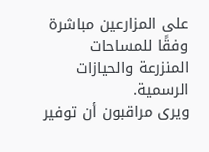على المزارعين مباشرة وفقًا للمساحات المنزرعة والحيازات الرسمية.
ويرى مراقبون أن توفير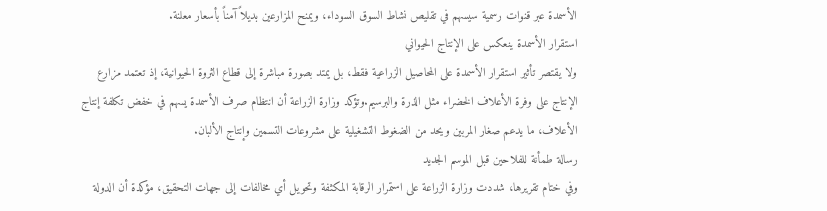الأسمدة عبر قنوات رسمية سيسهم في تقليص نشاط السوق السوداء، ويمنح المزارعين بديلاً آمناً بأسعار معلنة.
استقرار الأسمدة ينعكس على الإنتاج الحيواني
ولا يقتصر تأثير استقرار الأسمدة على المحاصيل الزراعية فقط، بل يمتد بصورة مباشرة إلى قطاع الثروة الحيوانية، إذ تعتمد مزارع الإنتاج على وفرة الأعلاف الخضراء مثل الذرة والبرسيم.وتؤكد وزارة الزراعة أن انتظام صرف الأسمدة يسهم في خفض تكلفة إنتاج الأعلاف، ما يدعم صغار المربين ويحد من الضغوط التشغيلية على مشروعات التسمين وإنتاج الألبان.
رسالة طمأنة للفلاحين قبل الموسم الجديد
وفي ختام تقريرها، شددت وزارة الزراعة على استمرار الرقابة المكثفة وتحويل أي مخالفات إلى جهات التحقيق، مؤكدة أن الدولة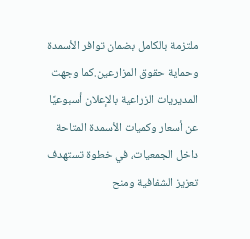ملتزمة بالكامل بضمان توافر الأسمدة وحماية حقوق المزارعين.كما وجهت المديريات الزراعية بالإعلان أسبوعيًا عن أسعار وكميات الأسمدة المتاحة داخل الجمعيات، في خطوة تستهدف تعزيز الشفافية ومنح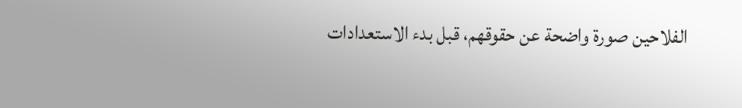الفلاحين صورة واضحة عن حقوقهم، قبل بدء الاستعدادات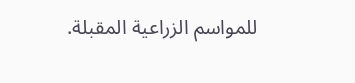للمواسم الزراعية المقبلة.